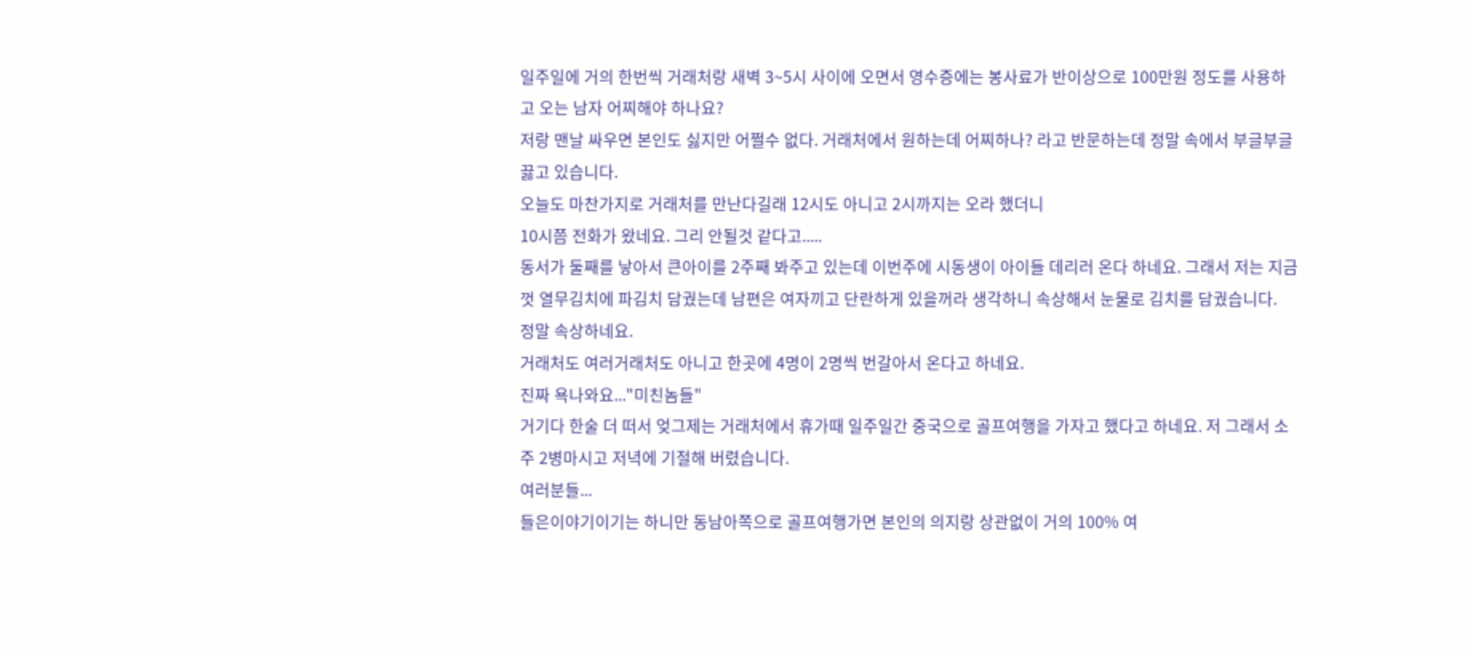일주일에 거의 한번씩 거래처랑 새벽 3~5시 사이에 오면서 영수증에는 봉사료가 반이상으로 100만원 정도를 사용하고 오는 남자 어찌해야 하나요?
저랑 맨날 싸우면 본인도 싫지만 어쩔수 없다. 거래처에서 원하는데 어찌하나? 라고 반문하는데 정말 속에서 부글부글 끓고 있습니다.
오늘도 마찬가지로 거래처를 만난다길래 12시도 아니고 2시까지는 오라 했더니
10시쯤 전화가 왔네요. 그리 안될것 같다고.....
동서가 둘째를 낳아서 큰아이를 2주째 봐주고 있는데 이번주에 시동생이 아이들 데리러 온다 하네요. 그래서 저는 지금껏 열무김치에 파김치 담궜는데 남편은 여자끼고 단란하게 있을꺼라 생각하니 속상해서 눈물로 김치를 담궜습니다.
정말 속상하네요.
거래처도 여러거래처도 아니고 한곳에 4명이 2명씩 번갈아서 온다고 하네요.
진짜 욕나와요..."미친놈들"
거기다 한술 더 떠서 엊그제는 거래처에서 휴가때 일주일간 중국으로 골프여행을 가자고 했다고 하네요. 저 그래서 소주 2병마시고 저녁에 기절해 버렸습니다.
여러분들...
들은이야기이기는 하니만 동남아쪽으로 골프여행가면 본인의 의지랑 상관없이 거의 100% 여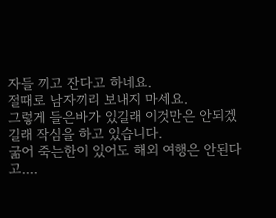자들 끼고 잔다고 하네요.
절때로 남자끼리 보내지 마세요.
그렇게 들은바가 있길래 이것만은 안되겠길래 작심을 하고 있습니다.
굶어 죽는한이 있어도 해외 여행은 안된다고....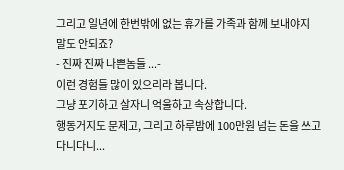그리고 일년에 한번밖에 없는 휴가를 가족과 함께 보내야지 말도 안되죠?
- 진짜 진짜 나쁜놈들 ...-
이런 경험들 많이 있으리라 봅니다.
그냥 포기하고 살자니 억울하고 속상합니다.
행동거지도 문제고, 그리고 하루밤에 100만원 넘는 돈을 쓰고 다니다니...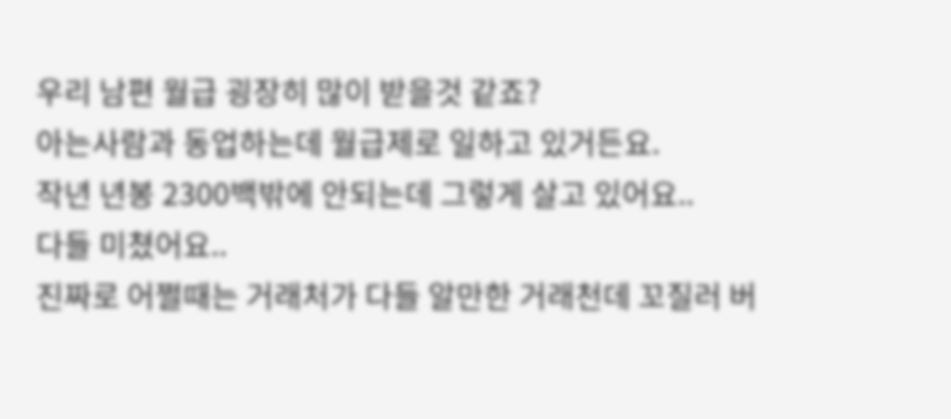우리 남편 월급 굉장히 많이 받을것 같죠?
아는사람과 동업하는데 월급제로 일하고 있거든요.
작년 년봉 2300백밖에 안되는데 그렇게 살고 있어요..
다들 미쳤어요..
진짜로 어쩔때는 거래처가 다들 알만한 거래천데 꼬질러 버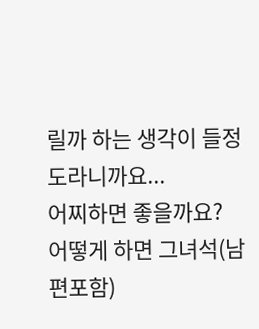릴까 하는 생각이 들정도라니까요...
어찌하면 좋을까요?
어떻게 하면 그녀석(남편포함)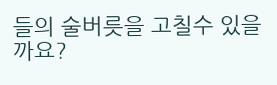들의 술버릇을 고칠수 있을까요?